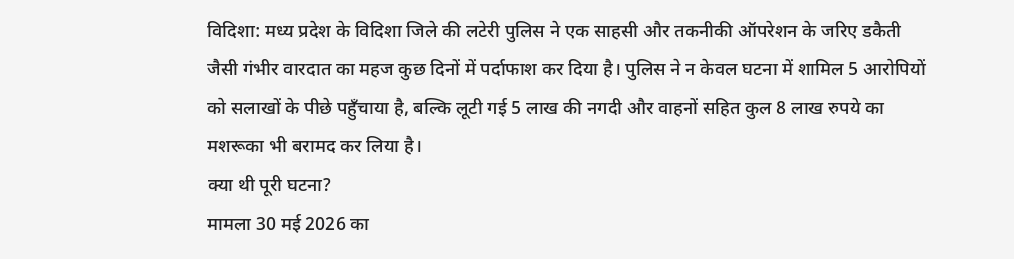विदिशा: मध्य प्रदेश के विदिशा जिले की लटेरी पुलिस ने एक साहसी और तकनीकी ऑपरेशन के जरिए डकैती जैसी गंभीर वारदात का महज कुछ दिनों में पर्दाफाश कर दिया है। पुलिस ने न केवल घटना में शामिल 5 आरोपियों को सलाखों के पीछे पहुँचाया है, बल्कि लूटी गई 5 लाख की नगदी और वाहनों सहित कुल 8 लाख रुपये का मशरूका भी बरामद कर लिया है।
क्या थी पूरी घटना?
मामला 30 मई 2026 का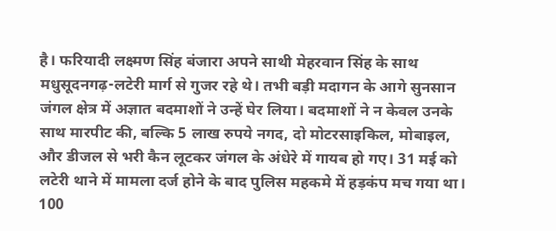है। फरियादी लक्ष्मण सिंह बंजारा अपने साथी मेहरवान सिंह के साथ मधुसूदनगढ़-लटेरी मार्ग से गुजर रहे थे। तभी बड़ी मदागन के आगे सुनसान जंगल क्षेत्र में अज्ञात बदमाशों ने उन्हें घेर लिया। बदमाशों ने न केवल उनके साथ मारपीट की, बल्कि 5 लाख रुपये नगद, दो मोटरसाइकिल, मोबाइल, और डीजल से भरी कैन लूटकर जंगल के अंधेरे में गायब हो गए। 31 मई को लटेरी थाने में मामला दर्ज होने के बाद पुलिस महकमे में हड़कंप मच गया था।
100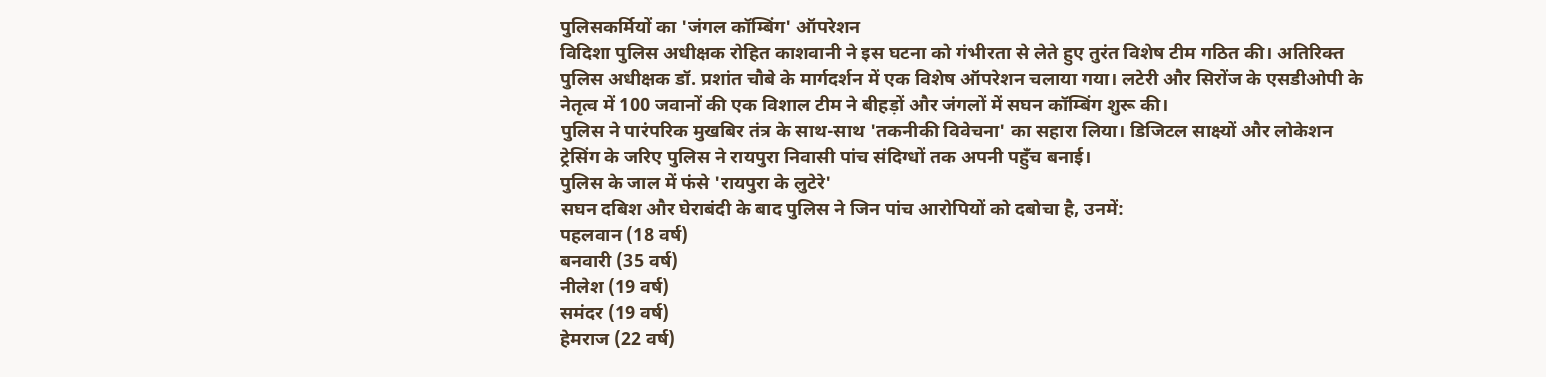पुलिसकर्मियों का 'जंगल कॉम्बिंग' ऑपरेशन
विदिशा पुलिस अधीक्षक रोहित काशवानी ने इस घटना को गंभीरता से लेते हुए तुरंत विशेष टीम गठित की। अतिरिक्त पुलिस अधीक्षक डॉ. प्रशांत चौबे के मार्गदर्शन में एक विशेष ऑपरेशन चलाया गया। लटेरी और सिरोंज के एसडीओपी के नेतृत्व में 100 जवानों की एक विशाल टीम ने बीहड़ों और जंगलों में सघन कॉम्बिंग शुरू की।
पुलिस ने पारंपरिक मुखबिर तंत्र के साथ-साथ 'तकनीकी विवेचना' का सहारा लिया। डिजिटल साक्ष्यों और लोकेशन ट्रेसिंग के जरिए पुलिस ने रायपुरा निवासी पांच संदिग्धों तक अपनी पहुँच बनाई।
पुलिस के जाल में फंसे 'रायपुरा के लुटेरे'
सघन दबिश और घेराबंदी के बाद पुलिस ने जिन पांच आरोपियों को दबोचा है, उनमें:
पहलवान (18 वर्ष)
बनवारी (35 वर्ष)
नीलेश (19 वर्ष)
समंदर (19 वर्ष)
हेमराज (22 वर्ष)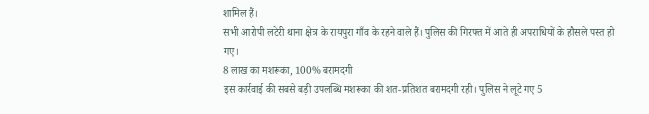शामिल हैं।
सभी आरोपी लटेरी थाना क्षेत्र के रायपुरा गाँव के रहने वाले हैं। पुलिस की गिरफ्त में आते ही अपराधियों के हौसले पस्त हो गए।
8 लाख का मशरूका, 100% बरामदगी
इस कार्रवाई की सबसे बड़ी उपलब्धि मशरूका की शत-प्रतिशत बरामदगी रही। पुलिस ने लूटे गए 5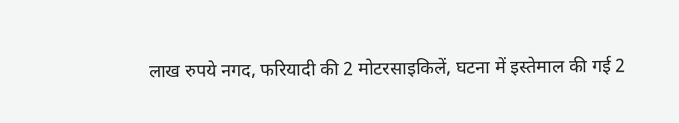लाख रुपये नगद, फरियादी की 2 मोटरसाइकिलें, घटना में इस्तेमाल की गई 2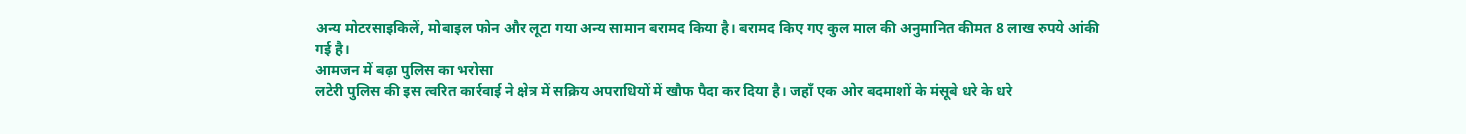अन्य मोटरसाइकिलें, मोबाइल फोन और लूटा गया अन्य सामान बरामद किया है। बरामद किए गए कुल माल की अनुमानित कीमत 8 लाख रुपये आंकी गई है।
आमजन में बढ़ा पुलिस का भरोसा
लटेरी पुलिस की इस त्वरित कार्रवाई ने क्षेत्र में सक्रिय अपराधियों में खौफ पैदा कर दिया है। जहाँ एक ओर बदमाशों के मंसूबे धरे के धरे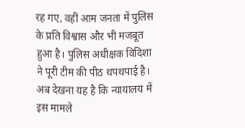रह गए, वहीं आम जनता में पुलिस के प्रति विश्वास और भी मजबूत हुआ है। पुलिस अधीक्षक विदिशा ने पूरी टीम की पीठ थपथपाई है। अब देखना यह है कि न्यायालय में इस मामले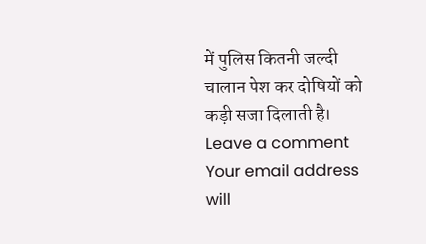में पुलिस कितनी जल्दी चालान पेश कर दोषियों को कड़ी सजा दिलाती है।
Leave a comment
Your email address will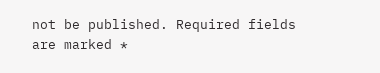not be published. Required fields are marked *